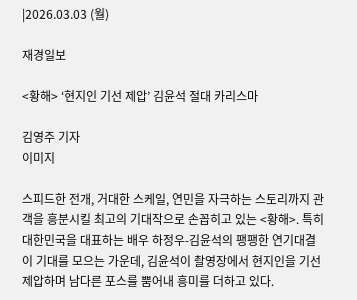|2026.03.03 (월)

재경일보

<황해> ‘현지인 기선 제압’ 김윤석 절대 카리스마

김영주 기자
이미지

스피드한 전개, 거대한 스케일, 연민을 자극하는 스토리까지 관객을 흥분시킬 최고의 기대작으로 손꼽히고 있는 <황해>. 특히 대한민국을 대표하는 배우 하정우-김윤석의 팽팽한 연기대결이 기대를 모으는 가운데, 김윤석이 촬영장에서 현지인을 기선 제압하며 남다른 포스를 뿜어내 흥미를 더하고 있다.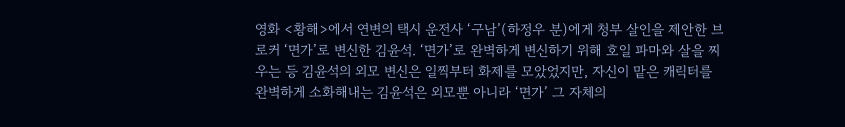영화 <황해>에서 연변의 택시 운전사 ‘구남’(하정우 분)에게 청부 살인을 제안한 브로커 ‘면가’로 변신한 김윤석. ‘면가’로 완벽하게 변신하기 위해 호일 파마와 살을 찌우는 등 김윤석의 외모 변신은 일찍부터 화제를 모았었지만, 자신이 맡은 캐릭터를 완벽하게 소화해내는 김윤석은 외모뿐 아니라 ‘면가’ 그 자체의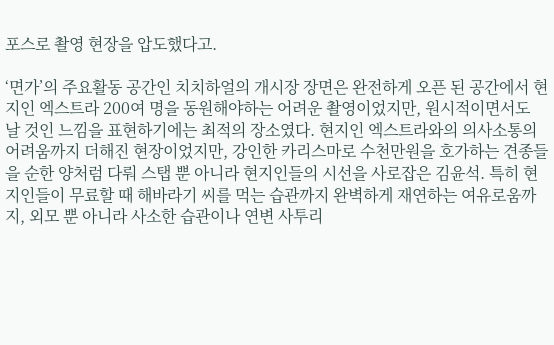포스로 촬영 현장을 압도했다고.

‘면가’의 주요활동 공간인 치치하얼의 개시장 장면은 완전하게 오픈 된 공간에서 현지인 엑스트라 200여 명을 동원해야하는 어려운 촬영이었지만, 원시적이면서도 날 것인 느낌을 표현하기에는 최적의 장소였다. 현지인 엑스트라와의 의사소통의 어려움까지 더해진 현장이었지만, 강인한 카리스마로 수천만원을 호가하는 견종들을 순한 양처럼 다뤄 스탭 뿐 아니라 현지인들의 시선을 사로잡은 김윤석. 특히 현지인들이 무료할 때 해바라기 씨를 먹는 습관까지 완벽하게 재연하는 여유로움까지, 외모 뿐 아니라 사소한 습관이나 연변 사투리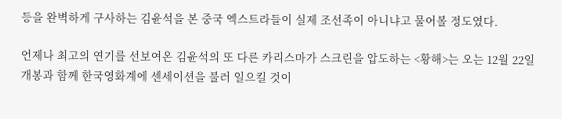등을 완벽하게 구사하는 김윤석을 본 중국 엑스트라들이 실제 조선족이 아니냐고 물어볼 정도였다.

언제나 최고의 연기를 선보여온 김윤석의 또 다른 카리스마가 스크린을 압도하는 <황해>는 오는 12월 22일 개봉과 함께 한국영화계에 센세이션을 불러 일으킬 것이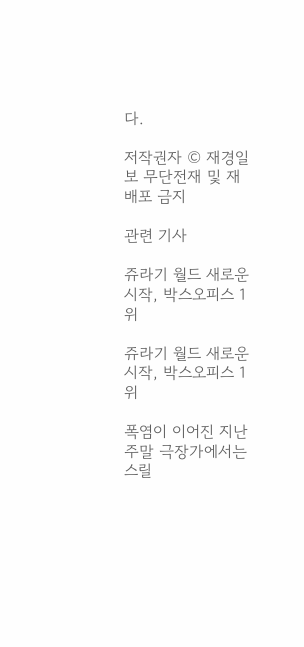다.

저작권자 © 재경일보 무단전재 및 재배포 금지

관련 기사

쥬라기 월드 새로운 시작, 박스오피스 1위

쥬라기 월드 새로운 시작, 박스오피스 1위

폭염이 이어진 지난 주말 극장가에서는 스릴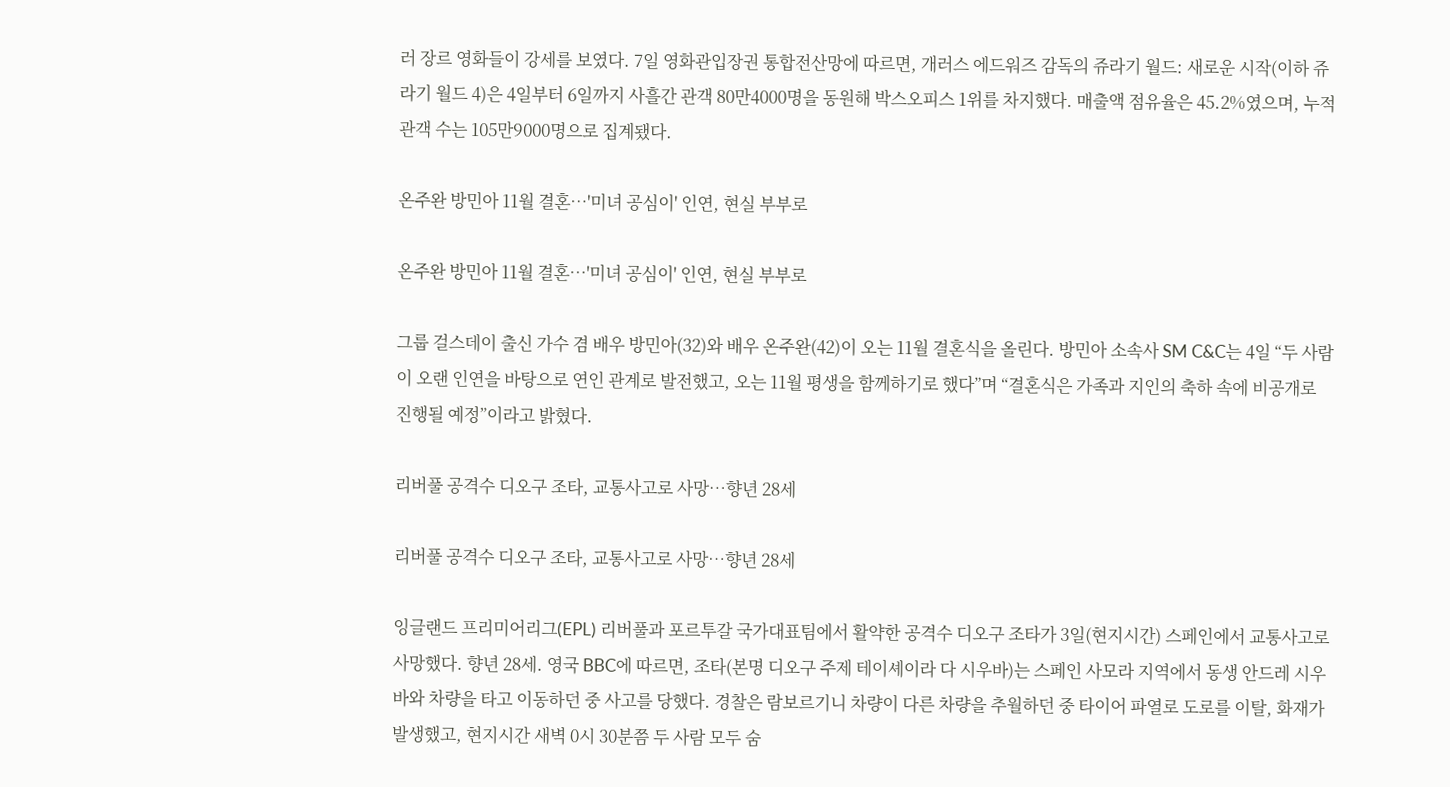러 장르 영화들이 강세를 보였다. 7일 영화관입장권 통합전산망에 따르면, 개러스 에드워즈 감독의 쥬라기 월드: 새로운 시작(이하 쥬라기 월드 4)은 4일부터 6일까지 사흘간 관객 80만4000명을 동원해 박스오피스 1위를 차지했다. 매출액 점유율은 45.2%였으며, 누적 관객 수는 105만9000명으로 집계됐다.

온주완 방민아 11월 결혼…'미녀 공심이' 인연, 현실 부부로

온주완 방민아 11월 결혼…'미녀 공심이' 인연, 현실 부부로

그룹 걸스데이 출신 가수 겸 배우 방민아(32)와 배우 온주완(42)이 오는 11월 결혼식을 올린다. 방민아 소속사 SM C&C는 4일 “두 사람이 오랜 인연을 바탕으로 연인 관계로 발전했고, 오는 11월 평생을 함께하기로 했다”며 “결혼식은 가족과 지인의 축하 속에 비공개로 진행될 예정”이라고 밝혔다.

리버풀 공격수 디오구 조타, 교통사고로 사망…향년 28세

리버풀 공격수 디오구 조타, 교통사고로 사망…향년 28세

잉글랜드 프리미어리그(EPL) 리버풀과 포르투갈 국가대표팀에서 활약한 공격수 디오구 조타가 3일(현지시간) 스페인에서 교통사고로 사망했다. 향년 28세. 영국 BBC에 따르면, 조타(본명 디오구 주제 테이셰이라 다 시우바)는 스페인 사모라 지역에서 동생 안드레 시우바와 차량을 타고 이동하던 중 사고를 당했다. 경찰은 람보르기니 차량이 다른 차량을 추월하던 중 타이어 파열로 도로를 이탈, 화재가 발생했고, 현지시간 새벽 0시 30분쯤 두 사람 모두 숨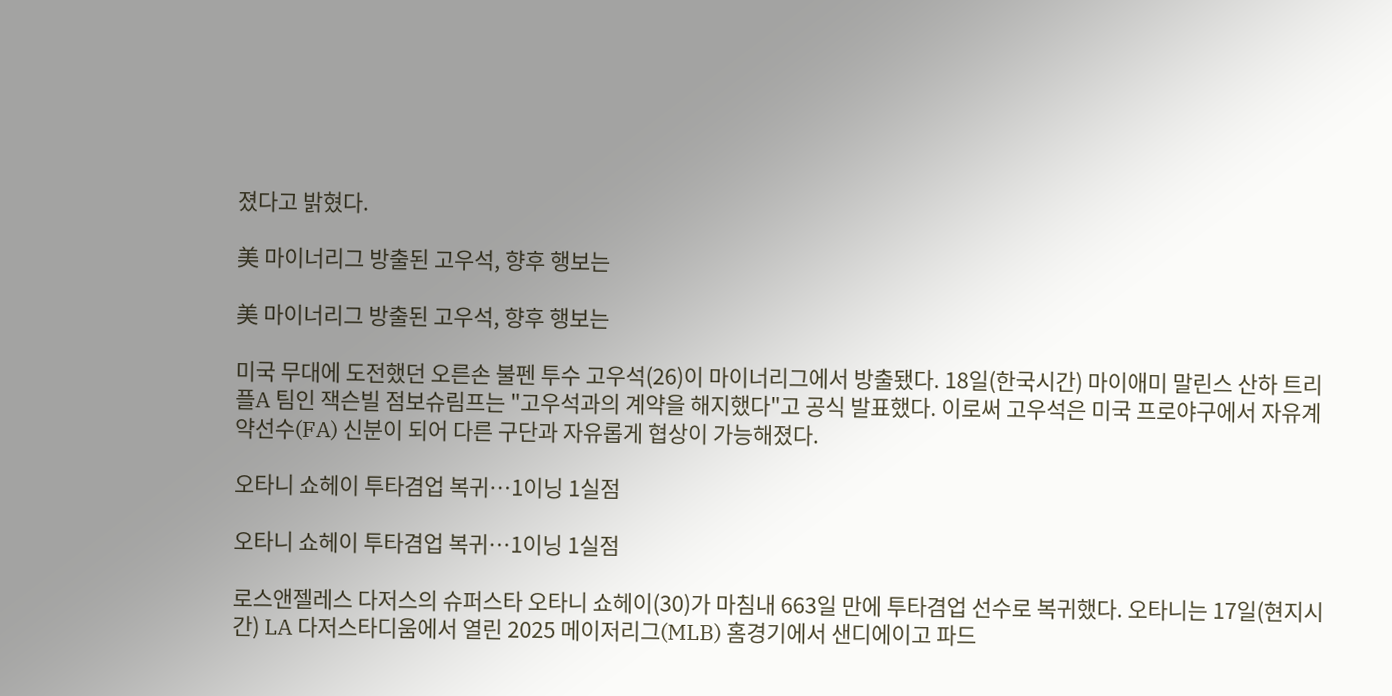졌다고 밝혔다.

美 마이너리그 방출된 고우석, 향후 행보는

美 마이너리그 방출된 고우석, 향후 행보는

미국 무대에 도전했던 오른손 불펜 투수 고우석(26)이 마이너리그에서 방출됐다. 18일(한국시간) 마이애미 말린스 산하 트리플A 팀인 잭슨빌 점보슈림프는 "고우석과의 계약을 해지했다"고 공식 발표했다. 이로써 고우석은 미국 프로야구에서 자유계약선수(FA) 신분이 되어 다른 구단과 자유롭게 협상이 가능해졌다.

오타니 쇼헤이 투타겸업 복귀…1이닝 1실점

오타니 쇼헤이 투타겸업 복귀…1이닝 1실점

로스앤젤레스 다저스의 슈퍼스타 오타니 쇼헤이(30)가 마침내 663일 만에 투타겸업 선수로 복귀했다. 오타니는 17일(현지시간) LA 다저스타디움에서 열린 2025 메이저리그(MLB) 홈경기에서 샌디에이고 파드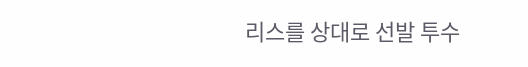리스를 상대로 선발 투수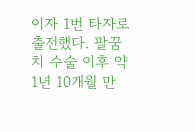이자 1번 타자로 출전했다. 팔꿈치 수술 이후 약 1년 10개월 만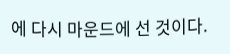에 다시 마운드에 선 것이다.